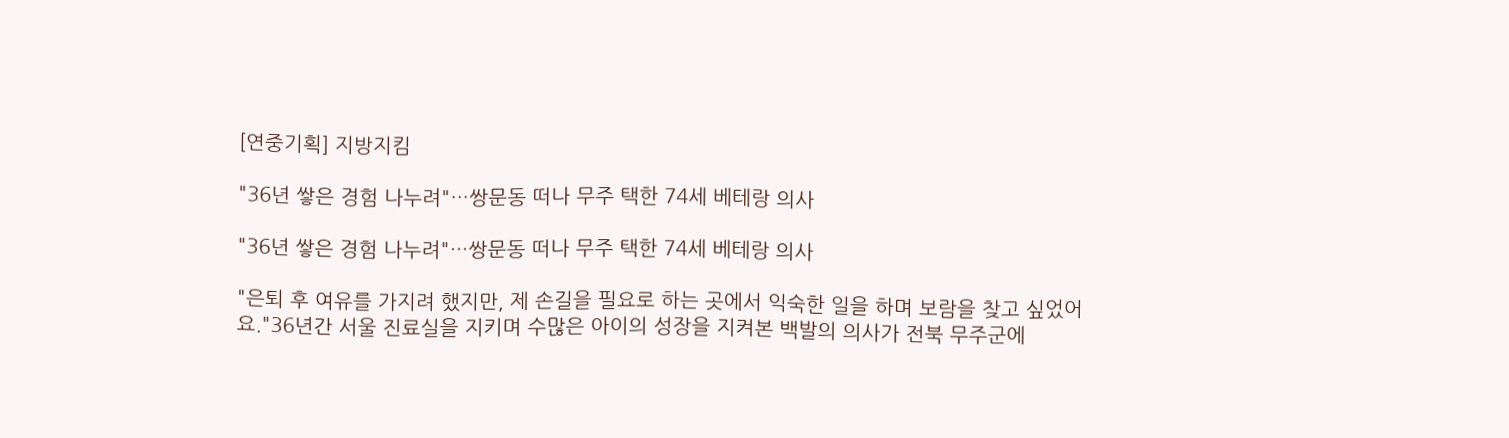[연중기획] 지방지킴

"36년 쌓은 경험 나누려"…쌍문동 떠나 무주 택한 74세 베테랑 의사

"36년 쌓은 경험 나누려"…쌍문동 떠나 무주 택한 74세 베테랑 의사

"은퇴 후 여유를 가지려 했지만, 제 손길을 필요로 하는 곳에서 익숙한 일을 하며 보람을 찾고 싶었어요."36년간 서울 진료실을 지키며 수많은 아이의 성장을 지켜본 백발의 의사가 전북 무주군에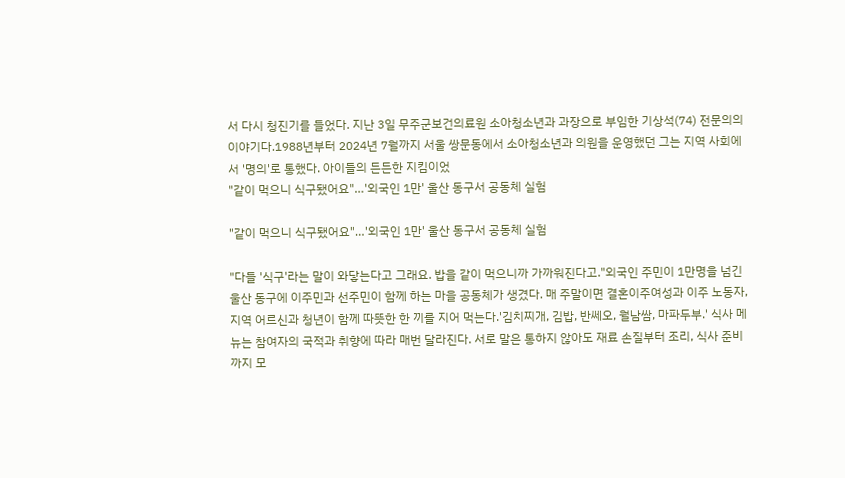서 다시 청진기를 들었다. 지난 3일 무주군보건의료원 소아청소년과 과장으로 부임한 기상석(74) 전문의의 이야기다.1988년부터 2024년 7월까지 서울 쌍문동에서 소아청소년과 의원을 운영했던 그는 지역 사회에서 '명의'로 통했다. 아이들의 든든한 지킴이었
"같이 먹으니 식구됐어요"…'외국인 1만' 울산 동구서 공동체 실험

"같이 먹으니 식구됐어요"…'외국인 1만' 울산 동구서 공동체 실험

"다들 '식구'라는 말이 와닿는다고 그래요. 밥을 같이 먹으니까 가까워진다고."외국인 주민이 1만명을 넘긴 울산 동구에 이주민과 선주민이 함께 하는 마을 공동체가 생겼다. 매 주말이면 결혼이주여성과 이주 노동자, 지역 어르신과 청년이 함께 따뜻한 한 끼를 지어 먹는다.'김치찌개, 김밥, 반쎄오, 월남쌈, 마파두부.' 식사 메뉴는 참여자의 국적과 취향에 따라 매번 달라진다. 서로 말은 통하지 않아도 재료 손질부터 조리, 식사 준비까지 모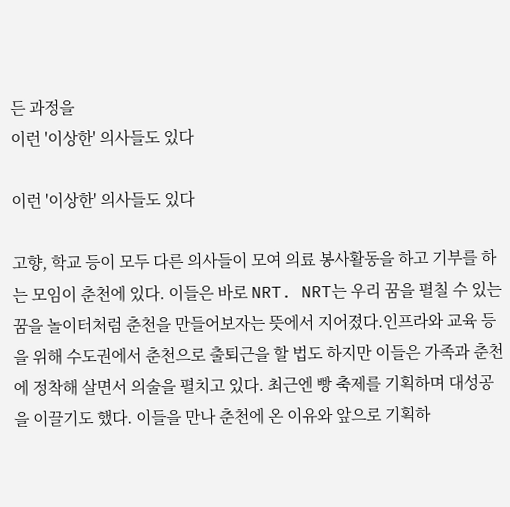든 과정을
이런 '이상한' 의사들도 있다

이런 '이상한' 의사들도 있다

고향, 학교 등이 모두 다른 의사들이 모여 의료 봉사활동을 하고 기부를 하는 모임이 춘천에 있다. 이들은 바로 NRT. NRT는 우리 꿈을 펼칠 수 있는 꿈을 놀이터처럼 춘천을 만들어보자는 뜻에서 지어졌다.인프라와 교육 등을 위해 수도권에서 춘천으로 출퇴근을 할 법도 하지만 이들은 가족과 춘천에 정착해 살면서 의술을 펼치고 있다. 최근엔 빵 축제를 기획하며 대성공을 이끌기도 했다. 이들을 만나 춘천에 온 이유와 앞으로 기획하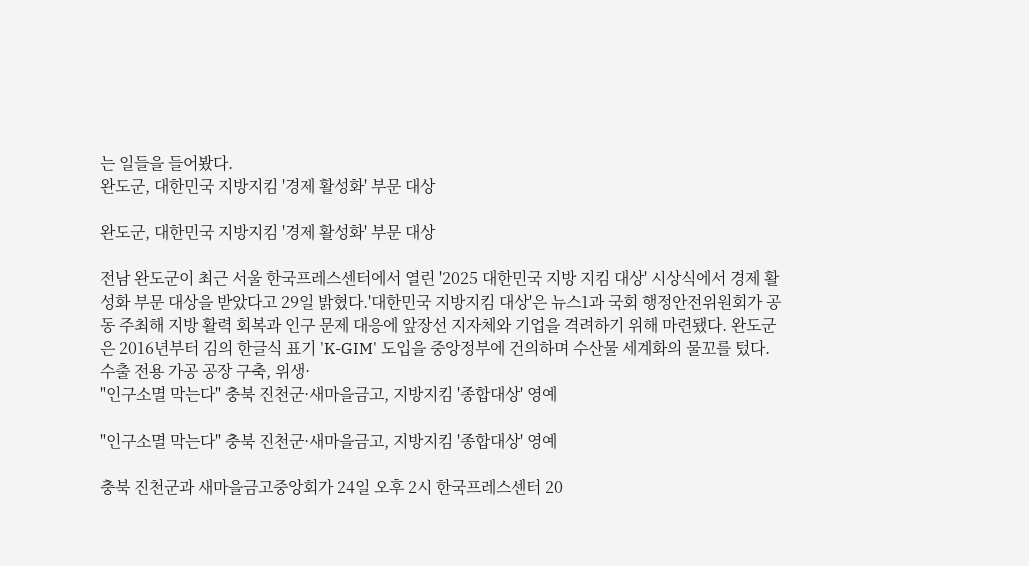는 일들을 들어봤다.
완도군, 대한민국 지방지킴 '경제 활성화' 부문 대상

완도군, 대한민국 지방지킴 '경제 활성화' 부문 대상

전남 완도군이 최근 서울 한국프레스센터에서 열린 '2025 대한민국 지방 지킴 대상' 시상식에서 경제 활성화 부문 대상을 받았다고 29일 밝혔다.'대한민국 지방지킴 대상'은 뉴스1과 국회 행정안전위원회가 공동 주최해 지방 활력 회복과 인구 문제 대응에 앞장선 지자체와 기업을 격려하기 위해 마련됐다. 완도군은 2016년부터 김의 한글식 표기 'K-GIM' 도입을 중앙정부에 건의하며 수산물 세계화의 물꼬를 텄다. 수출 전용 가공 공장 구축, 위생·
"인구소멸 막는다" 충북 진천군·새마을금고, 지방지킴 '종합대상' 영예

"인구소멸 막는다" 충북 진천군·새마을금고, 지방지킴 '종합대상' 영예

충북 진천군과 새마을금고중앙회가 24일 오후 2시 한국프레스센터 20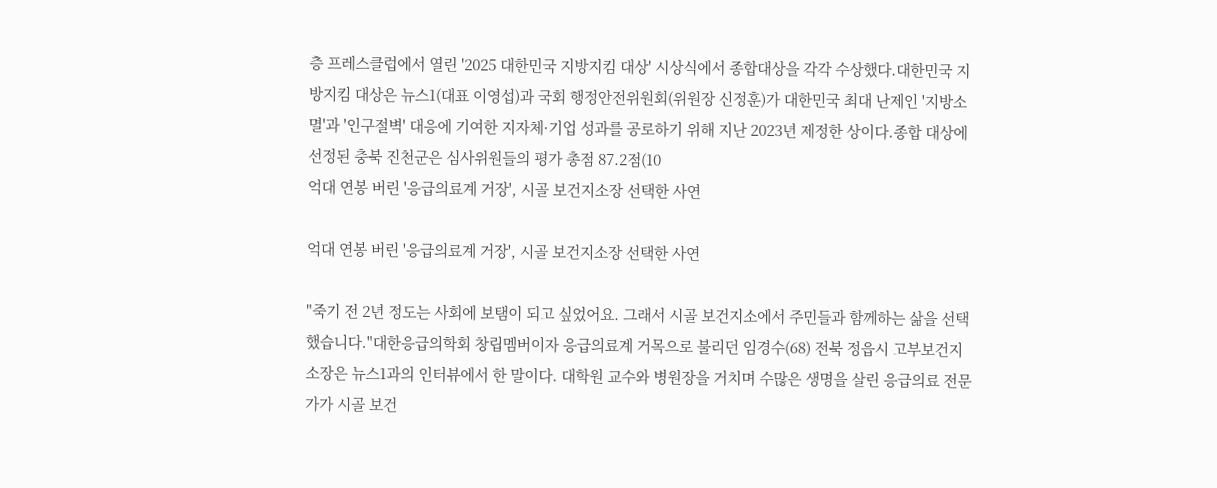층 프레스클럽에서 열린 '2025 대한민국 지방지킴 대상' 시상식에서 종합대상을 각각 수상했다.대한민국 지방지킴 대상은 뉴스1(대표 이영섭)과 국회 행정안전위원회(위원장 신정훈)가 대한민국 최대 난제인 '지방소멸'과 '인구절벽' 대응에 기여한 지자체·기업 성과를 공로하기 위해 지난 2023년 제정한 상이다.종합 대상에 선정된 충북 진천군은 심사위원들의 평가 총점 87.2점(10
억대 연봉 버린 '응급의료계 거장', 시골 보건지소장 선택한 사연

억대 연봉 버린 '응급의료계 거장', 시골 보건지소장 선택한 사연

"죽기 전 2년 정도는 사회에 보탬이 되고 싶었어요. 그래서 시골 보건지소에서 주민들과 함께하는 삶을 선택했습니다."대한응급의학회 창립멤버이자 응급의료계 거목으로 불리던 임경수(68) 전북 정읍시 고부보건지소장은 뉴스1과의 인터뷰에서 한 말이다. 대학원 교수와 병원장을 거치며 수많은 생명을 살린 응급의료 전문가가 시골 보건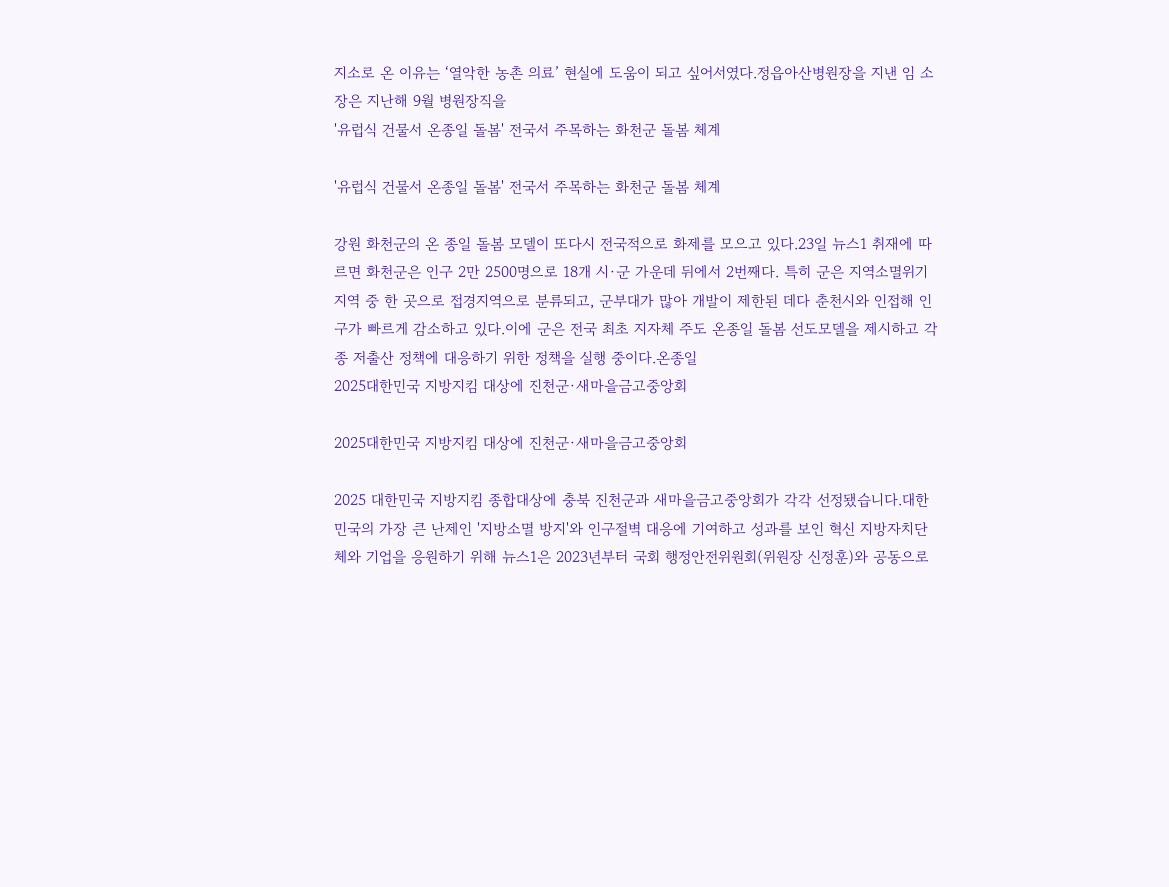지소로 온 이유는 ‘열악한 농촌 의료’ 현실에 도움이 되고 싶어서였다.정읍아산병원장을 지낸 임 소장은 지난해 9월 병원장직을
'유럽식 건물서 온종일 돌봄' 전국서 주목하는 화천군 돌봄 체계

'유럽식 건물서 온종일 돌봄' 전국서 주목하는 화천군 돌봄 체계

강원 화천군의 온 종일 돌봄 모델이 또다시 전국적으로 화제를 모으고 있다.23일 뉴스1 취재에 따르면 화천군은 인구 2만 2500명으로 18개 시·군 가운데 뒤에서 2번째다. 특히 군은 지역소멸위기 지역 중 한 곳으로 접경지역으로 분류되고, 군부대가 많아 개발이 제한된 데다 춘천시와 인접해 인구가 빠르게 감소하고 있다.이에 군은 전국 최초 지자체 주도 온종일 돌봄 선도모델을 제시하고 각종 저출산 정책에 대응하기 위한 정책을 실행 중이다.온종일
2025대한민국 지방지킴 대상에 진천군·새마을금고중앙회

2025대한민국 지방지킴 대상에 진천군·새마을금고중앙회

2025 대한민국 지방지킴 종합대상에 충북 진천군과 새마을금고중앙회가 각각 선정됐습니다.대한민국의 가장 큰 난제인 '지방소멸 방지'와 인구절벽 대응에 기여하고 성과를 보인 혁신 지방자치단체와 기업을 응원하기 위해 뉴스1은 2023년부터 국회 행정안전위원회(위원장 신정훈)와 공동으로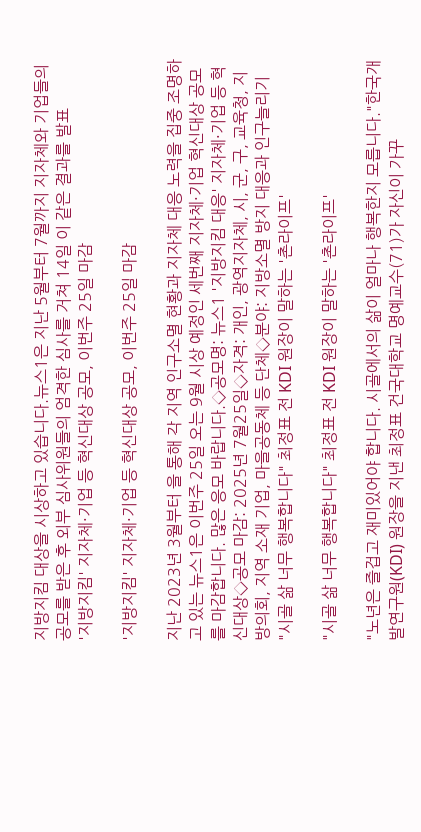지방지킴 대상을 시상하고 있습니다.뉴스1은 지난 5월부터 7월까지 지자체와 기업들의 공모를 받은 후 외부 심사위원들의 엄격한 심사를 거쳐 14일 이 같은 결과를 발표
'지방지킴' 지자체·기업 등 혁신대상 공모, 이번주 25일 마감

'지방지킴' 지자체·기업 등 혁신대상 공모, 이번주 25일 마감

지난 2023년 3월부터 을 통해 각 지역 인구소멸 현황과 지자체 대응 노력을 집중 조명하고 있는 뉴스1은 이번주 25일 오는 9월 시상 예정인 세번째 지자체·기업 혁신대상 공모를 마감합니다. 많은 응모 바랍니다.◇공모명: 뉴스1 '지방지킴 대응' 지자체·기업 등 혁신대상◇공모 마감: 2025년 7월25일◇자격: 개인, 광역지자체, 시, 군, 구, 교육청, 지방의회, 지역 소재 기업, 마을공동체 등 단체◇분야: 지방소멸 방지 대응과 인구늘리기
"시골 삶 너무 행복합니다" 최정표 전 KDI 원장이 말하는 '촌라이프'

"시골 삶 너무 행복합니다" 최정표 전 KDI 원장이 말하는 '촌라이프'

"노년은 즐겁고 재미있어야 합니다. 시골에서의 삶이 얼마나 행복한지 모릅니다."한국개발연구원(KDI) 원장을 지낸 최정표 건국대학교 명예교수(71)가 자신이 가꾸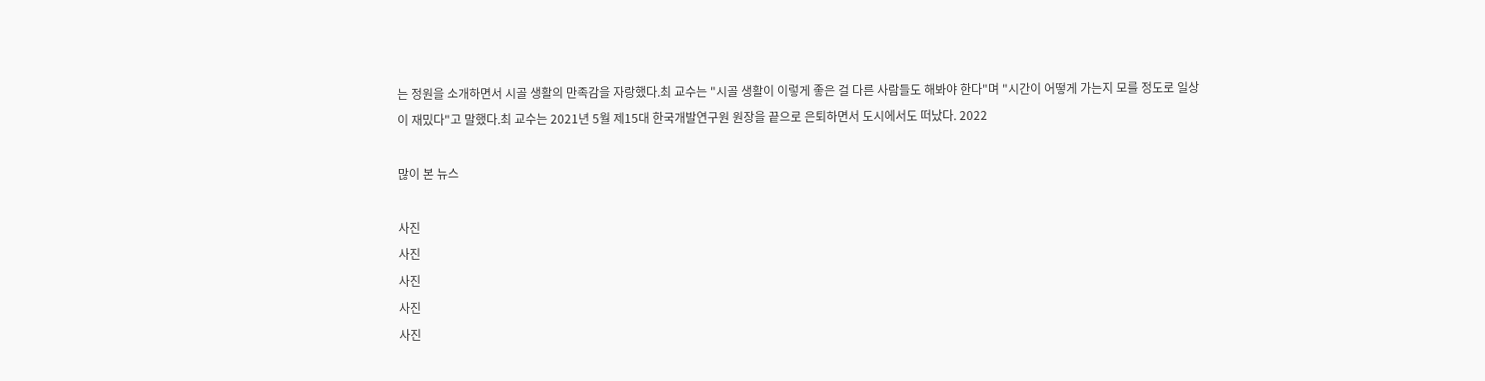는 정원을 소개하면서 시골 생활의 만족감을 자랑했다.최 교수는 "시골 생활이 이렇게 좋은 걸 다른 사람들도 해봐야 한다"며 "시간이 어떻게 가는지 모를 정도로 일상이 재밌다"고 말했다.최 교수는 2021년 5월 제15대 한국개발연구원 원장을 끝으로 은퇴하면서 도시에서도 떠났다. 2022

많이 본 뉴스

사진
사진
사진
사진
사진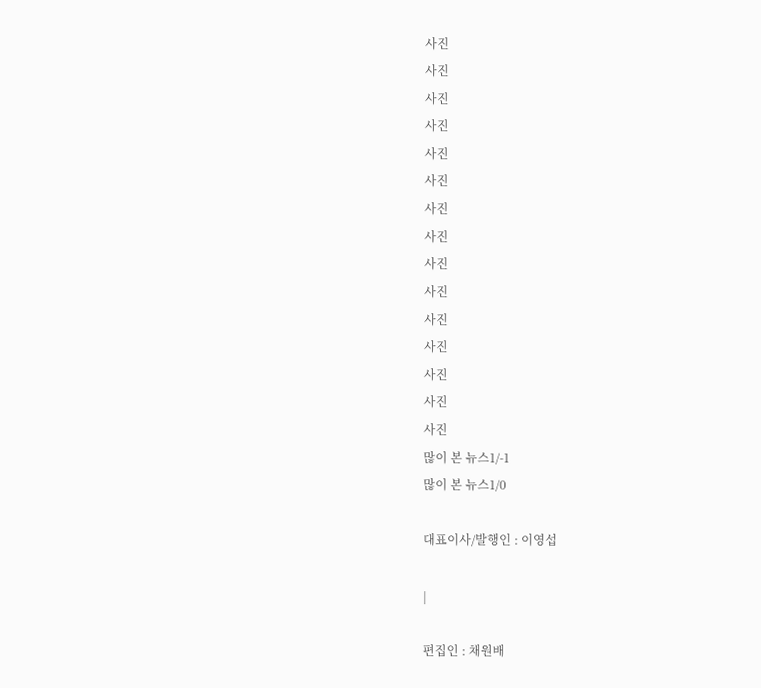사진
사진
사진
사진
사진
사진
사진
사진
사진
사진
사진
사진
사진
사진
사진
많이 본 뉴스1/-1
많이 본 뉴스1/0

대표이사/발행인 : 이영섭

|

편집인 : 채원배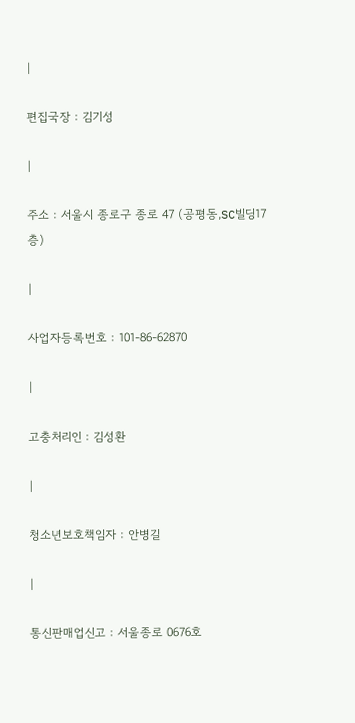|

편집국장 : 김기성

|

주소 : 서울시 종로구 종로 47 (공평동,SC빌딩17층)

|

사업자등록번호 : 101-86-62870

|

고충처리인 : 김성환

|

청소년보호책임자 : 안병길

|

통신판매업신고 : 서울종로 0676호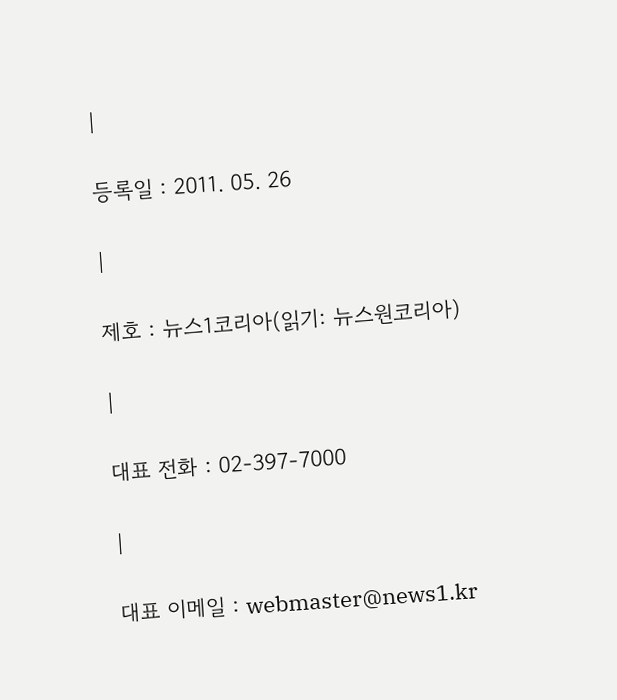|

등록일 : 2011. 05. 26

|

제호 : 뉴스1코리아(읽기: 뉴스원코리아)

|

대표 전화 : 02-397-7000

|

대표 이메일 : webmaster@news1.kr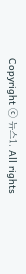Copyright ⓒ 뉴스1. All rights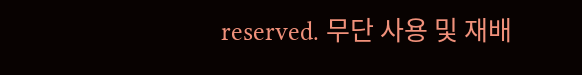reserved. 무단 사용 및 재배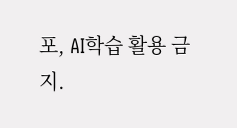포, AI학습 활용 금지.